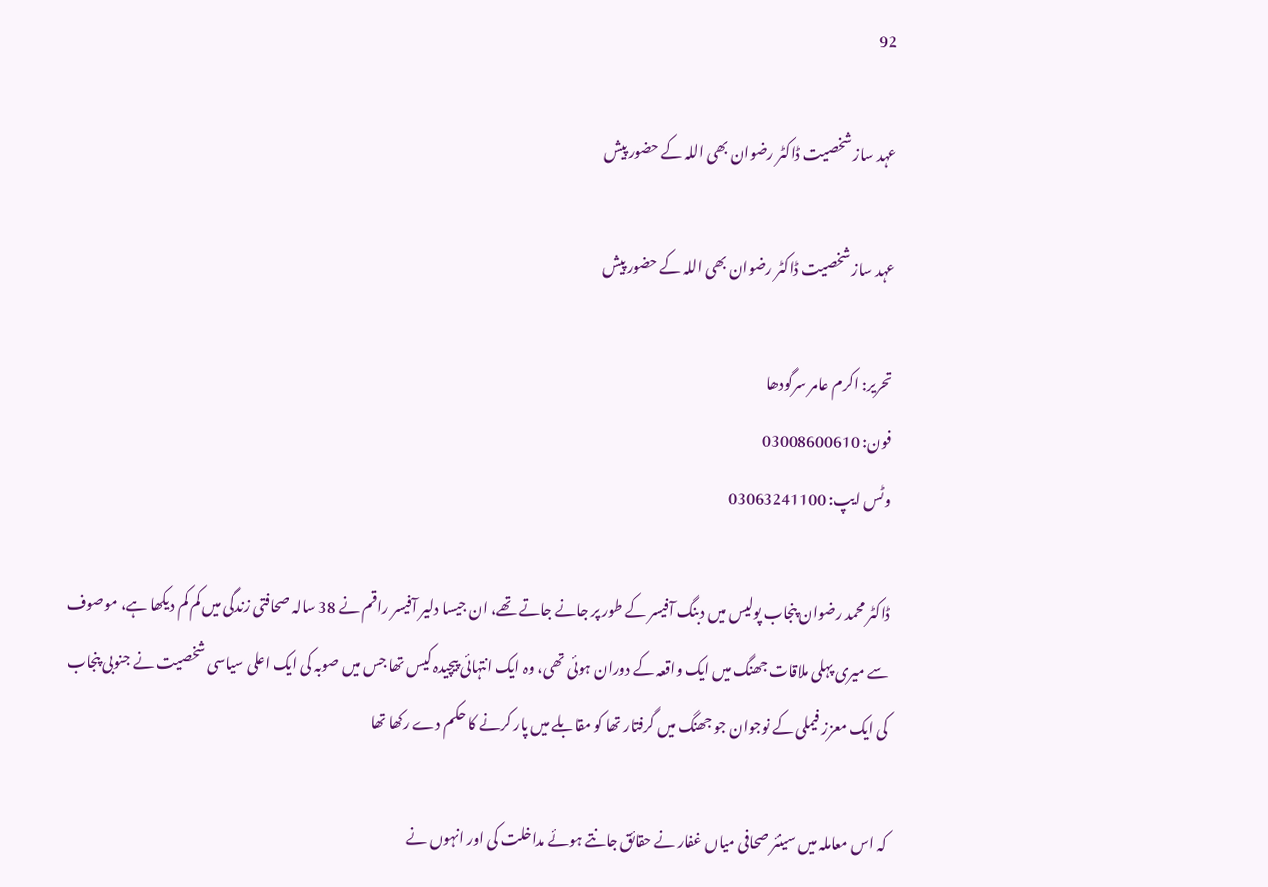92

عہد ساز شخصیت ڈاکٹر رضوان بھی اللہ کے حضور پیش

عہد ساز شخصیت ڈاکٹر رضوان بھی اللہ کے حضور پیش

تحریر: اکرم عامر سرگودھا
فون: 03008600610
وٹس ایپ: 03063241100

ڈاکٹر محمد رضوان پنجاب پولیس میں دبنگ آفیسر کے طور پر جانے جاتے تھے، ان جیسا دلیر آفیسر راقم نے 38 سالہ صحافتی زندگی میں کم کم دیکھا ہے، موصوف سے میری پہلی ملاقات جھنگ میں ایک واقعہ کے دوران ہوئی تھی، وہ ایک انتہائی پیچیدہ کیس تھا جس میں صوبہ کی ایک اعلی سیاسی شخصیت نے جنوبی پنجاب کی ایک معزز فیملی کے نوجوان جو جھنگ میں گرفتار تھا کو مقابلے میں پار کرنے کا حکم دے رکھا تھا

کہ اس معاملہ میں سینئر صحافی میاں غفار نے حقائق جانتے ہوئے مداخلت کی اور انہوں نے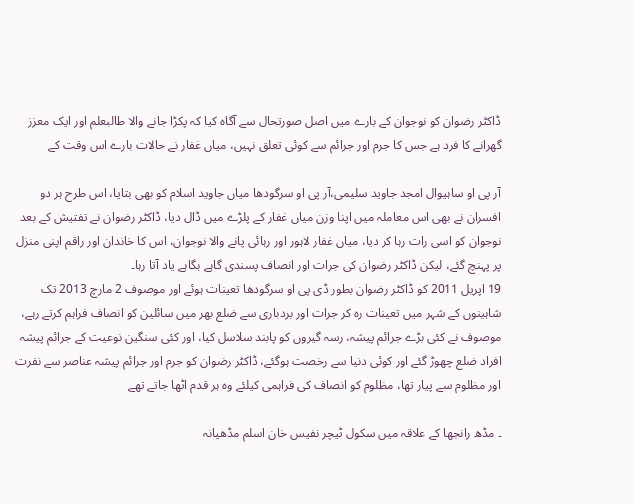ڈاکٹر رضوان کو نوجوان کے بارے میں اصل صورتحال سے آگاہ کیا کہ پکڑا جانے والا طالبعلم اور ایک معزز گھرانے کا فرد ہے جس کا جرم اور جرائم سے کوئی تعلق نہیں، میاں غفار نے حالات بارے اس وقت کے

آر پی او ساہیوال امجد جاوید سلیمی،آر پی او سرگودھا میاں جاوید اسلام کو بھی بتایا، اس طرح ہر دو افسران نے بھی اس معاملہ میں اپنا وزن میاں غفار کے پلڑے میں ڈال دیا، ڈاکٹر رضوان نے تفتیش کے بعد نوجوان کو اسی رات رہا کر دیا، میاں غفار لاہور اور رہائی پانے والا نوجوان، اس کا خاندان اور راقم اپنی منزل پر پہنچ گئے، لیکن ڈاکٹر رضوان کی جرات اور انصاف پسندی گاہے بگاہے یاد آتا رہا۔
19 اپریل 2011 کو ڈاکٹر رضوان بطور ڈی پی او سرگودھا تعینات ہوئے اور موصوف 2 مارچ 2013 تک شاہینوں کے شہر میں تعینات رہ کر جرات اور بردباری سے ضلع بھر میں سائلین کو انصاف فراہم کرتے رہے، موصوف نے کئی بڑے جرائم پیشہ، رسہ گیروں کو پابند سلاسل کیا، اور کئی سنگین نوعیت کے جرائم پیشہ افراد ضلع چھوڑ گئے اور کوئی دنیا سے رخصت ہوگئے، ڈاکٹر رضوان کو جرم اور جرائم پیشہ عناصر سے نفرت اور مظلوم سے پیار تھا، مظلوم کو انصاف کی فراہمی کیلئے وہ ہر قدم اٹھا جاتے تھے

۔ مڈھ رانجھا کے علاقہ میں سکول ٹیچر نفیس خان اسلم مڈھیانہ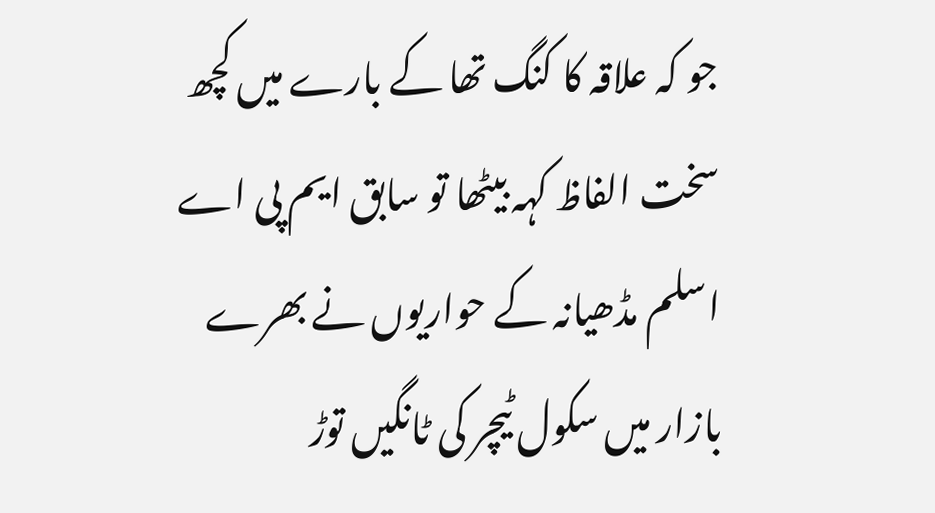جو کہ علاقہ کا کنگ تھا کے بارے میں کچھ سخت الفاظ کہہ بیٹھا تو سابق ایم پی اے اسلم مڈھیانہ کے حواریوں نے بھرے بازار میں سکول ٹیچر کی ٹانگیں توڑ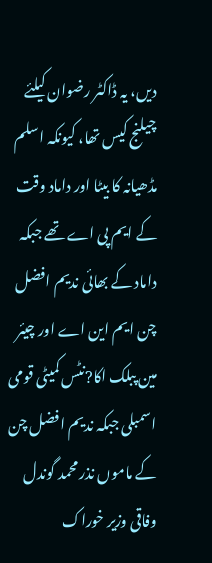دیں، یہ ڈاکٹر رضوان کیلئے چیلنج کیس تھا، کیونکہ اسلم مڈھیانہ کا بیٹا اور داماد وقت کے ایم پی اے تھے جبکہ داماد کے بھائی ندیم افضل چن ایم این اے اور چیئر مین پبلک اکا?نٹس کمیٹی قومی اسمبلی جبکہ ندیم افضل چن کے ماموں نذر محمد گوندل وفاقی وزیر خوراک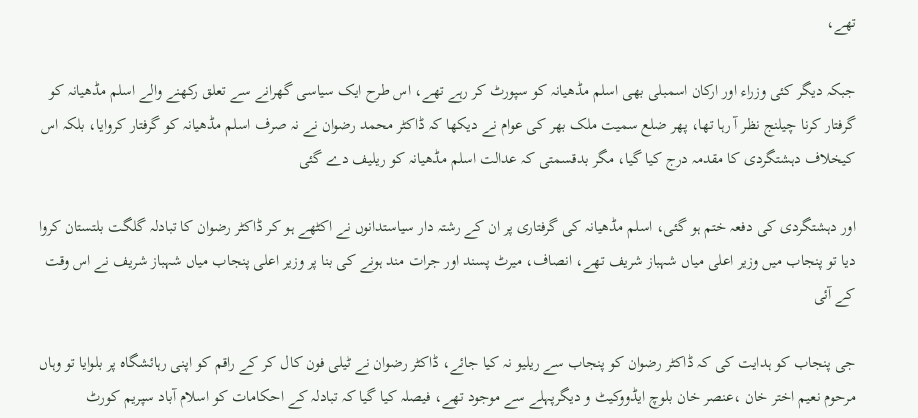تھے،

جبکہ دیگر کئی وزراء اور ارکان اسمبلی بھی اسلم مڈھیانہ کو سپورٹ کر رہے تھے، اس طرح ایک سیاسی گھرانے سے تعلق رکھنے والے اسلم مڈھیانہ کو گرفتار کرنا چیلنج نظر آ رہا تھا، پھر ضلع سمیت ملک بھر کی عوام نے دیکھا کہ ڈاکٹر محمد رضوان نے نہ صرف اسلم مڈھیانہ کو گرفتار کروایا، بلکہ اس کیخلاف دہشتگردی کا مقدمہ درج کیا گیا، مگر بدقسمتی کہ عدالت اسلم مڈھیانہ کو ریلیف دے گئی

اور دہشتگردی کی دفعہ ختم ہو گئی، اسلم مڈھیانہ کی گرفتاری پر ان کے رشتہ دار سیاستدانوں نے اکٹھے ہو کر ڈاکٹر رضوان کا تبادلہ گلگت بلتستان کروا دیا تو پنجاب میں وزیر اعلی میاں شہباز شریف تھے، انصاف، میرٹ پسند اور جرات مند ہونے کی بنا پر وزیر اعلی پنجاب میاں شہباز شریف نے اس وقت کے آئی

جی پنجاب کو ہدایت کی کہ ڈاکٹر رضوان کو پنجاب سے ریلیو نہ کیا جائے، ڈاکٹر رضوان نے ٹیلی فون کال کر کے راقم کو اپنی رہائشگاہ پر بلوایا تو وہاں مرحوم نعیم اختر خان ،عنصر خان بلوچ ایڈووکیٹ و دیگرپہلے سے موجود تھے، فیصلہ کیا گیا کہ تبادلہ کے احکامات کو اسلام آباد سپریم کورٹ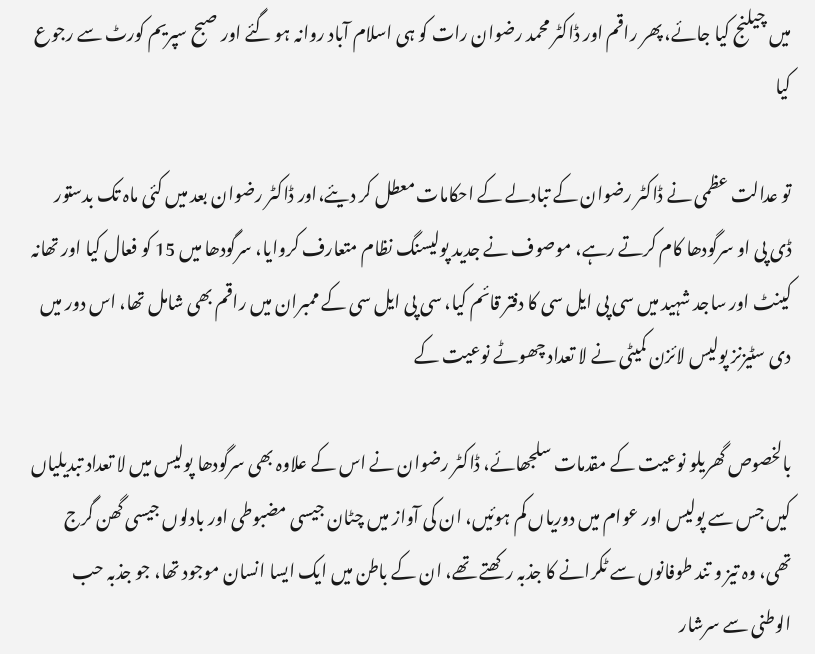میں چیلنج کیا جائے، پھر راقم اور ڈاکٹر محمد رضوان رات کو ہی اسلام آباد روانہ ہو گئے اور صبح سپریم کورٹ سے رجوع کیا

تو عدالت عظمی نے ڈاکٹر رضوان کے تبادلے کے احکامات معطل کر دیئے،اور ڈاکٹر رضوان بعد میں کئی ماہ تک بدستور ڈی پی او سرگودھا کام کرتے رہے، موصوف نے جدید پولیسنگ نظام متعارف کروایا، سرگودھا میں 15 کو فعال کیا اور تھانہ کینٹ اور ساجد شہید میں سی پی ایل سی کا دفتر قائم کیا، سی پی ایل سی کے ممبران میں راقم بھی شامل تھا، اس دور میں دی سٹیزنز پولیس لائزن کمیٹی نے لا تعداد چھوٹے نوعیت کے

بالخصوص گھریلو نوعیت کے مقدمات سلجھائے، ڈاکٹر رضوان نے اس کے علاوہ بھی سرگودھا پولیس میں لا تعداد تبدیلیاں کیں جس سے پولیس اور عوام میں دوریاں کم ہوئیں، ان کی آواز میں چٹان جیسی مضبوطی اور بادلوں جیسی گھن گرج تھی، وہ تیز و تند طوفانوں سے ٹکرانے کا جذبہ رکھتے تھے، ان کے باطن میں ایک ایسا انسان موجود تھا، جو جذبہ حب الوطنی سے سرشار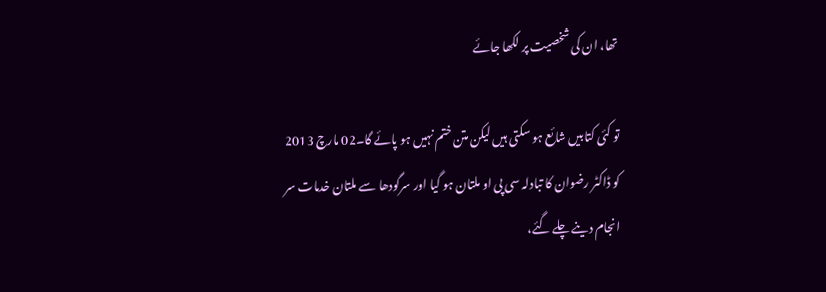تھا، ان کی شخصیت پر لکھا جائے

تو کئی کتابیں شائع ہو سکتی ہیں لیکن متن ختم نہیں ہو پائے گا۔02 مارچ 2013 کو ڈاکٹر رضوان کا تبادلہ سی پی او ملتان ہو گیا اور سرگودھا سے ملتان خدمات سر انجام دینے چلے گئے،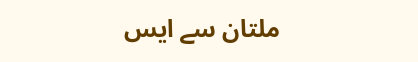ملتان سے ایس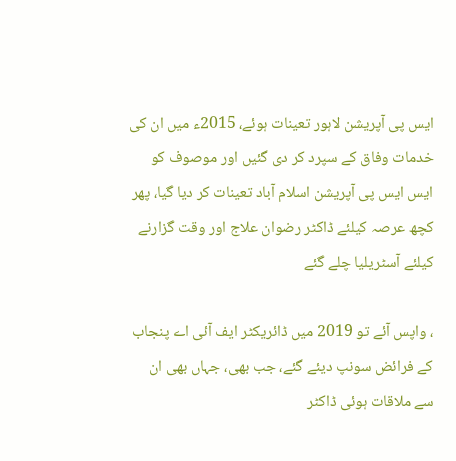ایس پی آپریشن لاہور تعینات ہوئے، 2015ء میں ان کی خدمات وفاق کے سپرد کر دی گئیں اور موصوف کو ایس ایس پی آپریشن اسلام آباد تعینات کر دیا گیا، پھر کچھ عرصہ کیلئے ڈاکٹر رضوان علاج اور وقت گزارنے کیلئے آسٹریلیا چلے گئے

، واپس آئے تو 2019 میں ڈائریکٹر ایف آئی اے پنجاب کے فرائض سونپ دیئے گئے، جب بھی، جہاں بھی ان سے ملاقات ہوئی ڈاکٹر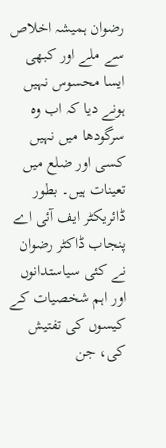رضوان ہمیشہ اخلاص سے ملے اور کبھی ایسا محسوس نہیں ہونے دیا کہ اب وہ سرگودھا میں نہیں کسی اور ضلع میں تعینات ہیں۔ بطور ڈائریکٹر ایف آئی اے پنجاب ڈاکٹر رضوان نے کئی سیاستدانوں اور اہم شخصیات کے کیسوں کی تفتیش کی، جن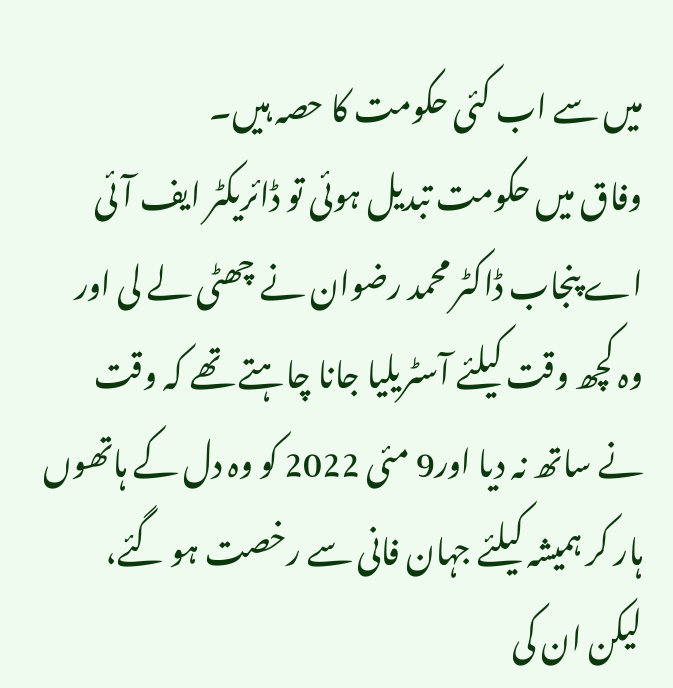میں سے اب کئی حکومت کا حصہ ہیں۔
وفاق میں حکومت تبدیل ہوئی تو ڈائریکٹر ایف آئی اے پنجاب ڈاکٹر محمد رضوان نے چھٹی لے لی اور وہ کچھ وقت کیلئے آسٹریلیا جانا چاہتے تھے کہ وقت نے ساتھ نہ دیا اور9 مئی 2022 کو وہ دل کے ہاتھوں ہار کر ہمیشہ کیلئے جہان فانی سے رخصت ہو گئے، لیکن ان کی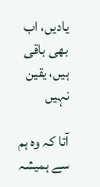یادیں، اب بھی باقی ہیں، یقین نہیں

آتا کہ وہ ہم سے ہمیشہ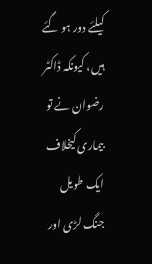کیلئے دور ہو گئے ہیں، کیونکہ ڈاکٹر رضوان نے تو بیماری کیخلاف ایک طویل جنگ لڑی اور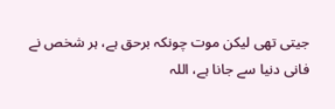جیتی تھی لیکن موت چونکہ برحق ہے، ہر شخص نے فانی دنیا سے جانا ہے، اللہ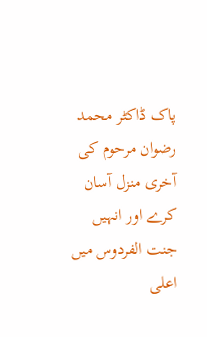پاک ڈاکٹر محمد رضوان مرحوم کی آخری منزل آسان کرے اور انہیں جنت الفردوس میں اعلی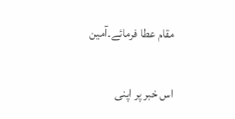مقام عطا فرمائے۔آمین

اس خبر پر اپنی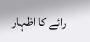رائے کا اظہار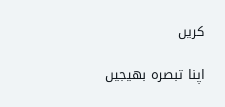کریں

اپنا تبصرہ بھیجیں